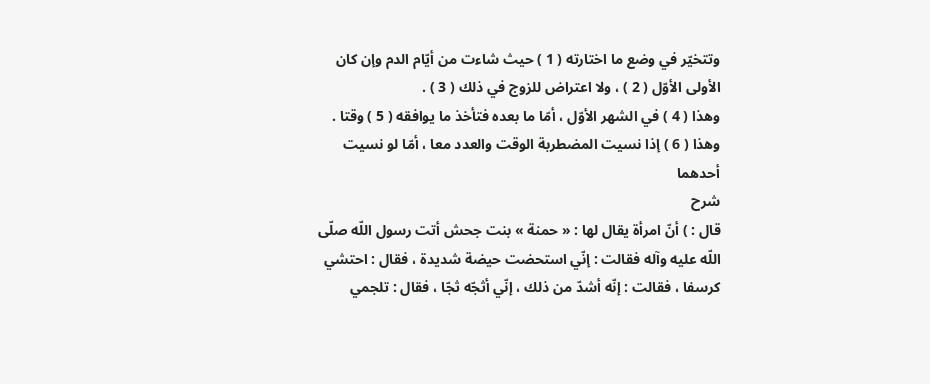وتتخيّر في وضع ما اختارته ( 1 ) حيث شاءت من أيّام الدم وإن كان الأولى الأوّل ( 2 ) ، ولا اعتراض للزوج في ذلك ( 3 ) .
وهذا ( 4 ) في الشهر الأوّل ، أمّا ما بعده فتأخذ ما يوافقه ( 5 ) وقتا .
وهذا ( 6 ) إذا نسيت المضطربة الوقت والعدد معا ، أمّا لو نسيت أحدهما
شرح
قال : ) أنّ امرأة يقال لها : « حمنة » بنت جحش أتت رسول اللّه صلّى اللّه عليه وآله فقالت : إنّي استحضت حيضة شديدة ، فقال : احتشي كرسفا ، فقالت : إنّه أشدّ من ذلك ، إنّي أثجّه ثجّا ، فقال : تلجمي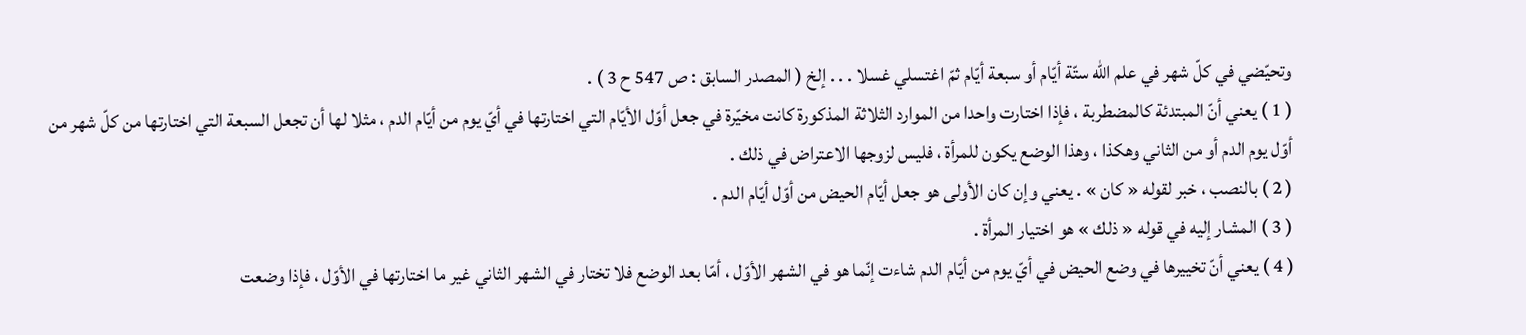وتحيّضي في كلّ شهر في علم اللّه ستّة أيّام أو سبعة أيّام ثمّ اغتسلي غسلا . . . إلخ ( المصدر السابق : ص 547 ح 3 ) .
( 1 ) يعني أنّ المبتدئة كالمضطربة ، فإذا اختارت واحدا من الموارد الثلاثة المذكورة كانت مخيّرة في جعل أوّل الأيّام التي اختارتها في أيّ يوم من أيّام الدم ، مثلا لها أن تجعل السبعة التي اختارتها من كلّ شهر من أوّل يوم الدم أو من الثاني وهكذا ، وهذا الوضع يكون للمرأة ، فليس لزوجها الاعتراض في ذلك .
( 2 ) بالنصب ، خبر لقوله « كان » . يعني وإن كان الأولى هو جعل أيّام الحيض من أوّل أيّام الدم .
( 3 ) المشار إليه في قوله « ذلك » هو اختيار المرأة .
( 4 ) يعني أنّ تخييرها في وضع الحيض في أيّ يوم من أيّام الدم شاءت إنّما هو في الشهر الأوّل ، أمّا بعد الوضع فلا تختار في الشهر الثاني غير ما اختارتها في الأوّل ، فإذا وضعت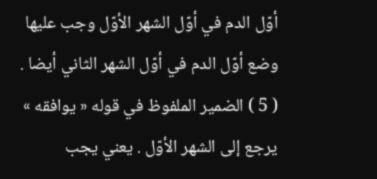أوّل الدم في أوّل الشهر الأوّل وجب عليها وضع أوّل الدم في أوّل الشهر الثاني أيضا .
( 5 ) الضمير الملفوظ في قوله « يوافقه » يرجع إلى الشهر الأوّل . يعني يجب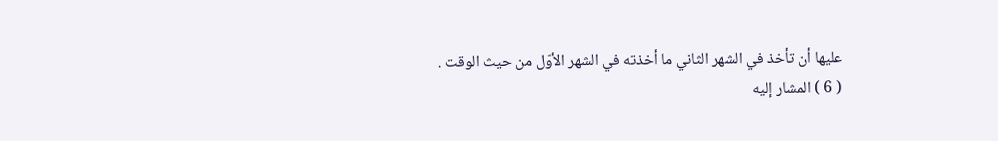عليها أن تأخذ في الشهر الثاني ما أخذته في الشهر الأوّل من حيث الوقت .
( 6 ) المشار إليه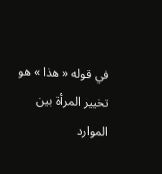في قوله « هذا » هو تخيير المرأة بين الموارد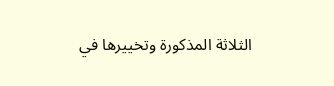الثلاثة المذكورة وتخييرها في